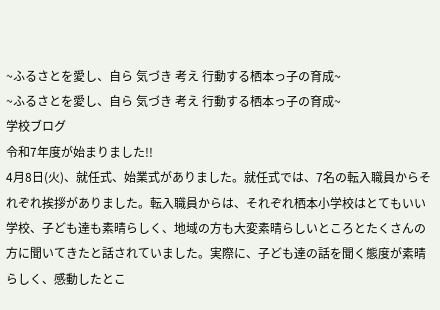~ふるさとを愛し、自ら 気づき 考え 行動する栖本っ子の育成~
~ふるさとを愛し、自ら 気づき 考え 行動する栖本っ子の育成~
学校ブログ
令和7年度が始まりました!!
4月8日(火)、就任式、始業式がありました。就任式では、7名の転入職員からそれぞれ挨拶がありました。転入職員からは、それぞれ栖本小学校はとてもいい学校、子ども達も素晴らしく、地域の方も大変素晴らしいところとたくさんの方に聞いてきたと話されていました。実際に、子ども達の話を聞く態度が素晴らしく、感動したとこ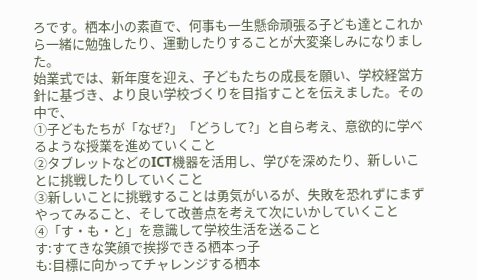ろです。栖本小の素直で、何事も一生懸命頑張る子ども達とこれから一緒に勉強したり、運動したりすることが大変楽しみになりました。
始業式では、新年度を迎え、子どもたちの成長を願い、学校経営方針に基づき、より良い学校づくりを目指すことを伝えました。その中で、
①子どもたちが「なぜ?」「どうして?」と自ら考え、意欲的に学べるような授業を進めていくこと
②タブレットなどのICT機器を活用し、学びを深めたり、新しいことに挑戦したりしていくこと
③新しいことに挑戦することは勇気がいるが、失敗を恐れずにまずやってみること、そして改善点を考えて次にいかしていくこと
④「す・も・と」を意識して学校生活を送ること
す:すてきな笑顔で挨拶できる栖本っ子
も:目標に向かってチャレンジする栖本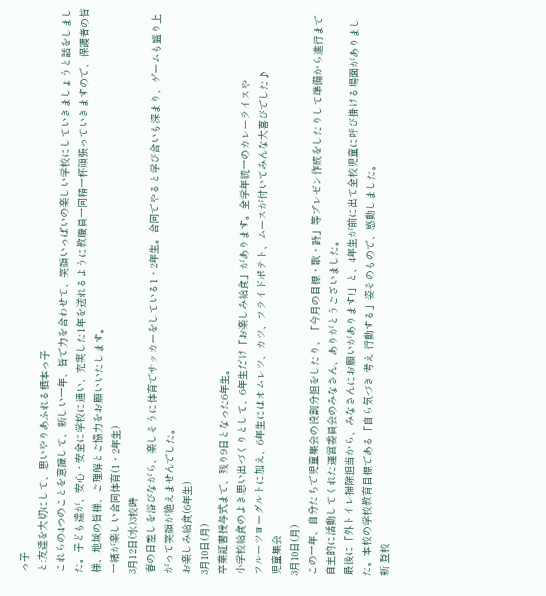っ子
と:友達を大切にして、思いやりあふれる栖本っ子
これらの4つのことを意識して、新しい一年、皆で力を合わせて、笑顔いっぱいの楽しい学校にしていきましょうと話をしました。子ども達が、安心・安全に学校に通い、充実した1年を送れるように教職員一同精一杯頑張っていきますので、保護者の皆様、地域の皆様、ご理解とご協力をお願いいたします。
一緒が楽しい合同体育(1・2年生)
3月12日(水)3校時
春の日差しを浴びながら、楽しそうに体育でサッカーをしている1・2年生。合同でやると学び合いも深まり、ゲームも盛り上がって笑顔が絶えませんでした。
お楽しみ給食(6年生)
3月10日(月)
卒業証書授与式まで、残り9日となった6年生。
小学校給食のよき思い出づくりとして、6年生だけ「お楽しみ給食」があります。全学年統一のカレーライスや
フルーツヨーグルトに加え、6年生にはオムレツ、カツ、フライドポテト、ムースが付いてみんな大喜びでした♪
児童集会
3月10日(月)
この一年、自分たちで児童集会の役割分担をしたり、「今月の目標・歌・詩」等プレゼン作成をしたりして準備から進行まで自主的に活動してくれた運営委員会のみなさん、ありがとうございました。
最後に「外トイレ掃除担当から、みなさんにお願いがあります!」と、4年生が前に出て全校児童に呼び掛ける場面がありました。本校の学校教育目標である「自ら気づき 考え 行動する」姿そのもので、感動しました。
新 登校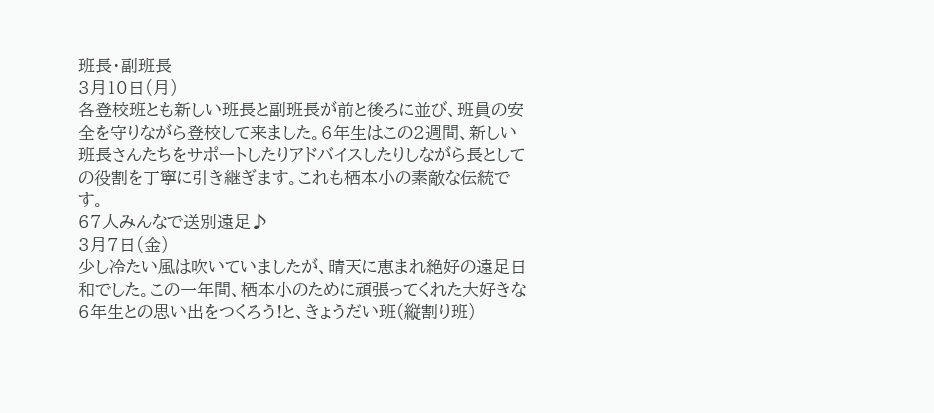班長・副班長
3月10日(月)
各登校班とも新しい班長と副班長が前と後ろに並び、班員の安全を守りながら登校して来ました。6年生はこの2週間、新しい班長さんたちをサポートしたりアドバイスしたりしながら長としての役割を丁寧に引き継ぎます。これも栖本小の素敵な伝統です。
67人みんなで送別遠足♪
3月7日(金)
少し冷たい風は吹いていましたが、晴天に恵まれ絶好の遠足日和でした。この一年間、栖本小のために頑張ってくれた大好きな6年生との思い出をつくろう!と、きょうだい班(縦割り班)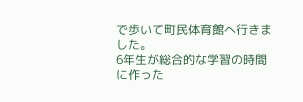で歩いて町民体育館へ行きました。
6年生が総合的な学習の時間に作った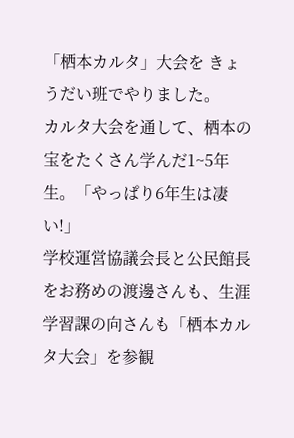「栖本カルタ」大会を きょうだい班でやりました。
カルタ大会を通して、栖本の宝をたくさん学んだ1~5年生。「やっぱり6年生は凄い!」
学校運営協議会長と公民館長をお務めの渡邊さんも、生涯学習課の向さんも「栖本カルタ大会」を参観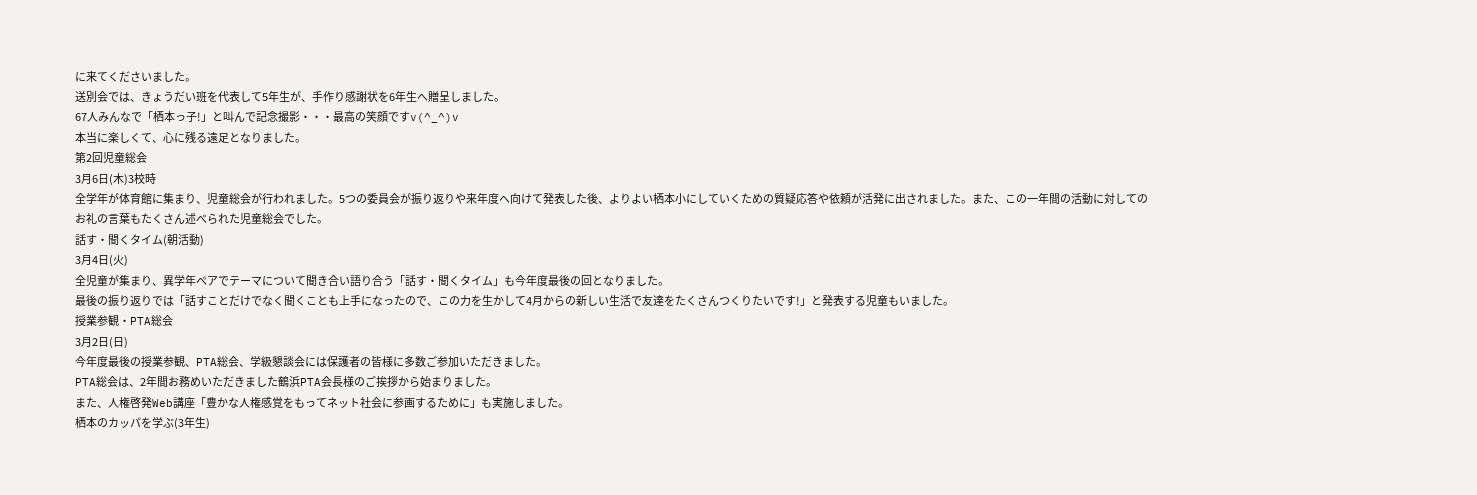に来てくださいました。
送別会では、きょうだい班を代表して5年生が、手作り感謝状を6年生へ贈呈しました。
67人みんなで「栖本っ子!」と叫んで記念撮影・・・最高の笑顔ですv(^_^)v
本当に楽しくて、心に残る遠足となりました。
第2回児童総会
3月6日(木)3校時
全学年が体育館に集まり、児童総会が行われました。5つの委員会が振り返りや来年度へ向けて発表した後、よりよい栖本小にしていくための質疑応答や依頼が活発に出されました。また、この一年間の活動に対してのお礼の言葉もたくさん述べられた児童総会でした。
話す・聞くタイム(朝活動)
3月4日(火)
全児童が集まり、異学年ペアでテーマについて聞き合い語り合う「話す・聞くタイム」も今年度最後の回となりました。
最後の振り返りでは「話すことだけでなく聞くことも上手になったので、この力を生かして4月からの新しい生活で友達をたくさんつくりたいです!」と発表する児童もいました。
授業参観・PTA総会
3月2日(日)
今年度最後の授業参観、PTA総会、学級懇談会には保護者の皆様に多数ご参加いただきました。
PTA総会は、2年間お務めいただきました鶴浜PTA会長様のご挨拶から始まりました。
また、人権啓発Web講座「豊かな人権感覚をもってネット社会に参画するために」も実施しました。
栖本のカッパを学ぶ(3年生)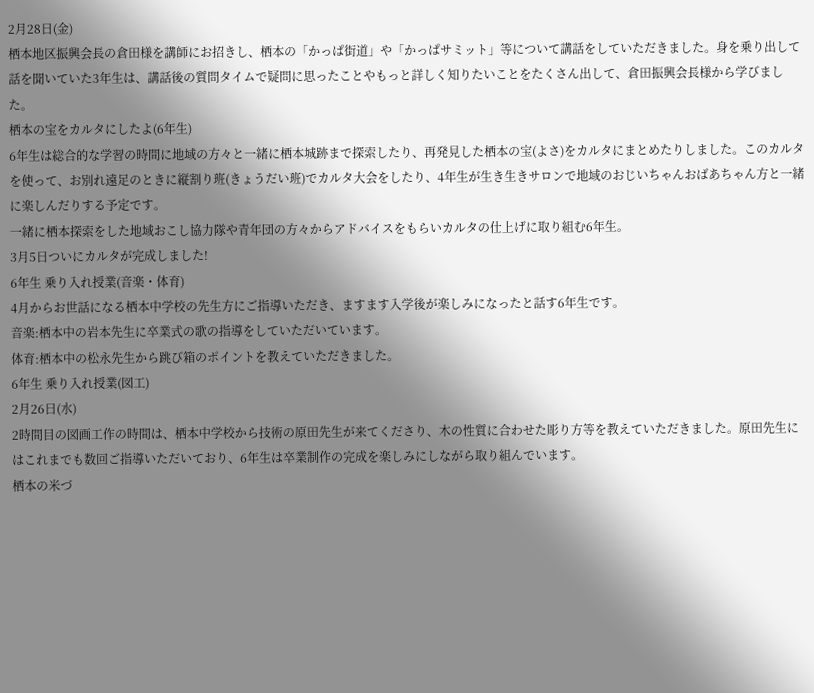2月28日(金)
栖本地区振興会長の倉田様を講師にお招きし、栖本の「かっぱ街道」や「かっぱサミット」等について講話をしていただきました。身を乗り出して話を聞いていた3年生は、講話後の質問タイムで疑問に思ったことやもっと詳しく知りたいことをたくさん出して、倉田振興会長様から学びました。
栖本の宝をカルタにしたよ(6年生)
6年生は総合的な学習の時間に地域の方々と一緒に栖本城跡まで探索したり、再発見した栖本の宝(よさ)をカルタにまとめたりしました。このカルタを使って、お別れ遠足のときに縦割り班(きょうだい班)でカルタ大会をしたり、4年生が生き生きサロンで地域のおじいちゃんおばあちゃん方と一緒に楽しんだりする予定です。
一緒に栖本探索をした地域おこし協力隊や青年団の方々からアドバイスをもらいカルタの仕上げに取り組む6年生。
3月5日ついにカルタが完成しました!
6年生 乗り入れ授業(音楽・体育)
4月からお世話になる栖本中学校の先生方にご指導いただき、ますます入学後が楽しみになったと話す6年生です。
音楽:栖本中の岩本先生に卒業式の歌の指導をしていただいています。
体育:栖本中の松永先生から跳び箱のポイントを教えていただきました。
6年生 乗り入れ授業(図工)
2月26日(水)
2時間目の図画工作の時間は、栖本中学校から技術の原田先生が来てくださり、木の性質に合わせた彫り方等を教えていただきました。原田先生にはこれまでも数回ご指導いただいており、6年生は卒業制作の完成を楽しみにしながら取り組んでいます。
栖本の米づ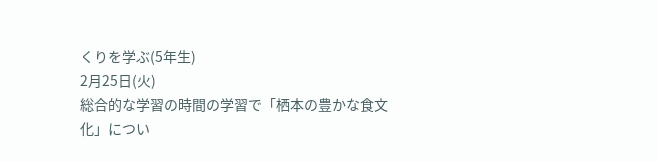くりを学ぶ(5年生)
2月25日(火)
総合的な学習の時間の学習で「栖本の豊かな食文化」につい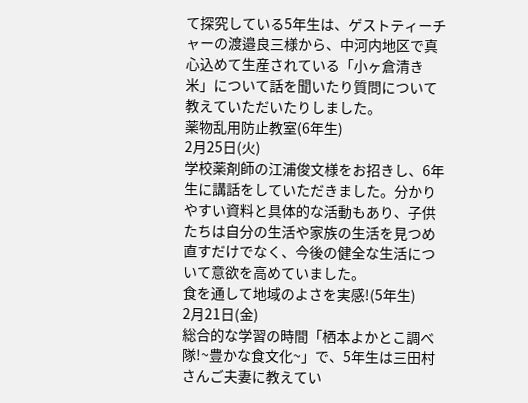て探究している5年生は、ゲストティーチャーの渡邉良三様から、中河内地区で真心込めて生産されている「小ヶ倉清き米」について話を聞いたり質問について教えていただいたりしました。
薬物乱用防止教室(6年生)
2月25日(火)
学校薬剤師の江浦俊文様をお招きし、6年生に講話をしていただきました。分かりやすい資料と具体的な活動もあり、子供たちは自分の生活や家族の生活を見つめ直すだけでなく、今後の健全な生活について意欲を高めていました。
食を通して地域のよさを実感!(5年生)
2月21日(金)
総合的な学習の時間「栖本よかとこ調べ隊!~豊かな食文化~」で、5年生は三田村さんご夫妻に教えてい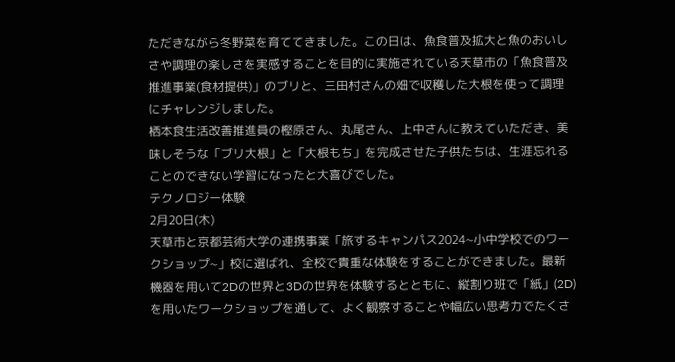ただきながら冬野菜を育ててきました。この日は、魚食普及拡大と魚のおいしさや調理の楽しさを実感することを目的に実施されている天草市の「魚食普及推進事業(食材提供)」のブリと、三田村さんの畑で収穫した大根を使って調理にチャレンジしました。
栖本食生活改善推進員の樫原さん、丸尾さん、上中さんに教えていただき、美味しそうな「ブリ大根」と「大根もち」を完成させた子供たちは、生涯忘れることのできない学習になったと大喜びでした。
テクノロジー体験
2月20日(木)
天草市と京都芸術大学の連携事業「旅するキャンパス2024~小中学校でのワークショップ~」校に選ばれ、全校で貴重な体験をすることができました。最新機器を用いて2Dの世界と3Dの世界を体験するとともに、縦割り班で「紙」(2D)を用いたワークショップを通して、よく観察することや幅広い思考力でたくさ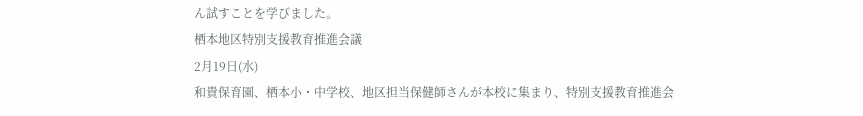ん試すことを学びました。
栖本地区特別支援教育推進会議
2月19日(水)
和貴保育園、栖本小・中学校、地区担当保健師さんが本校に集まり、特別支援教育推進会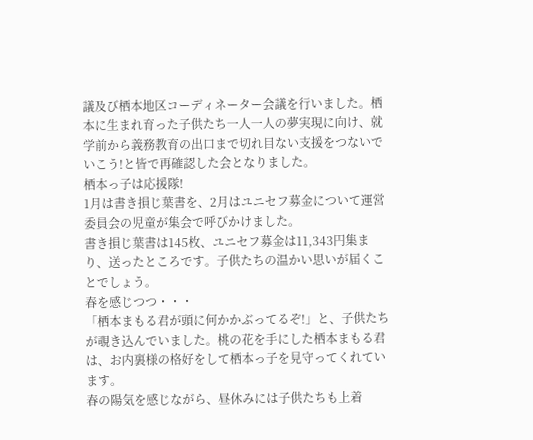議及び栖本地区コーディネーター会議を行いました。栖本に生まれ育った子供たち一人一人の夢実現に向け、就学前から義務教育の出口まで切れ目ない支援をつないでいこう!と皆で再確認した会となりました。
栖本っ子は応援隊!
1月は書き損じ葉書を、2月はユニセフ募金について運営委員会の児童が集会で呼びかけました。
書き損じ葉書は145枚、ユニセフ募金は11,343円集まり、送ったところです。子供たちの温かい思いが届くことでしょう。
春を感じつつ・・・
「栖本まもる君が頭に何かかぶってるぞ!」と、子供たちが覗き込んでいました。桃の花を手にした栖本まもる君は、お内裏様の格好をして栖本っ子を見守ってくれています。
春の陽気を感じながら、昼休みには子供たちも上着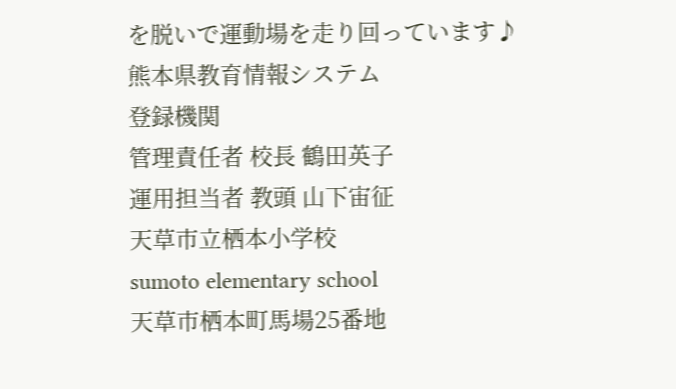を脱いで運動場を走り回っています♪
熊本県教育情報システム
登録機関
管理責任者 校長 鶴田英子
運用担当者 教頭 山下宙征
天草市立栖本小学校
sumoto elementary school
天草市栖本町馬場25番地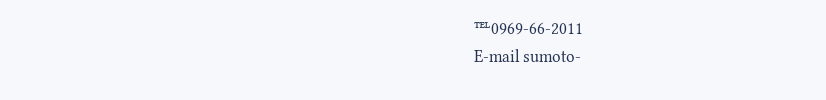℡0969-66-2011
E-mail sumoto-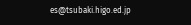es@tsubaki.higo.ed.jp